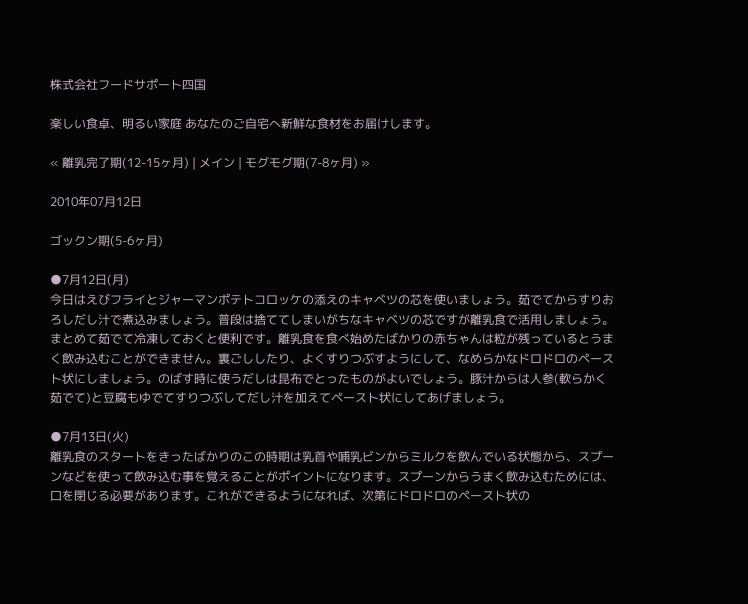株式会社フードサポート四国

楽しい食卓、明るい家庭 あなたのご自宅へ新鮮な食材をお届けします。

« 離乳完了期(12-15ヶ月) | メイン | モグモグ期(7-8ヶ月) »

2010年07月12日

ゴックン期(5-6ヶ月)

●7月12日(月)
今日はえびフライとジャーマンポテトコロッケの添えのキャベツの芯を使いましょう。茹でてからすりおろしだし汁で煮込みましょう。普段は捨ててしまいがちなキャベツの芯ですが離乳食で活用しましょう。まとめて茹でて冷凍しておくと便利です。離乳食を食べ始めたばかりの赤ちゃんは粒が残っているとうまく飲み込むことができません。裏ごししたり、よくすりつぶすようにして、なめらかなドロドロのペースト状にしましょう。のばす時に使うだしは昆布でとったものがよいでしょう。豚汁からは人参(軟らかく茹でて)と豆腐もゆでてすりつぶしてだし汁を加えてペースト状にしてあげましょう。

●7月13日(火)
離乳食のスタートをきったばかりのこの時期は乳首や哺乳ビンからミルクを飲んでいる状態から、スプーンなどを使って飲み込む事を覚えることがポイントになります。スプーンからうまく飲み込むためには、口を閉じる必要があります。これができるようになれば、次第にドロドロのペースト状の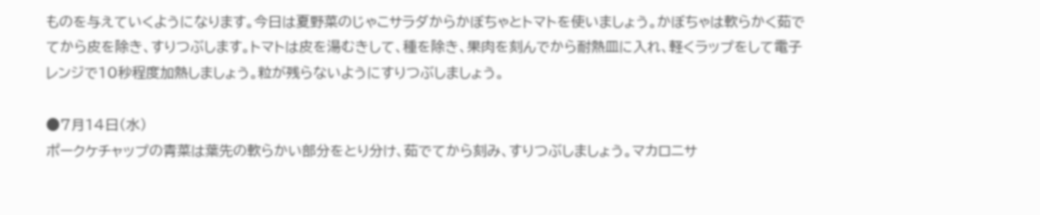ものを与えていくようになります。今日は夏野菜のじゃこサラダからかぼちゃとトマトを使いましょう。かぼちゃは軟らかく茹でてから皮を除き、すりつぶします。トマトは皮を湯むきして、種を除き、果肉を刻んでから耐熱皿に入れ、軽くラップをして電子レンジで10秒程度加熱しましょう。粒が残らないようにすりつぶしましょう。

●7月14日(水)
ポークケチャップの青菜は葉先の軟らかい部分をとり分け、茹でてから刻み、すりつぶしましょう。マカロニサ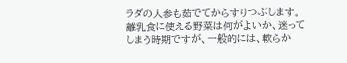ラダの人参も茹でてからすりつぶします。離乳食に使える野菜は何がよいか、迷ってしまう時期ですが、一般的には、軟らか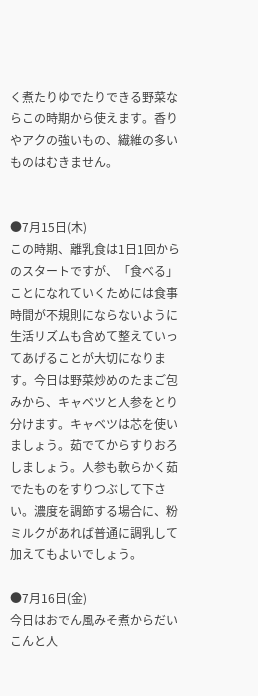く煮たりゆでたりできる野菜ならこの時期から使えます。香りやアクの強いもの、繊維の多いものはむきません。


●7月15日(木)
この時期、離乳食は1日1回からのスタートですが、「食べる」ことになれていくためには食事時間が不規則にならないように生活リズムも含めて整えていってあげることが大切になります。今日は野菜炒めのたまご包みから、キャベツと人参をとり分けます。キャベツは芯を使いましょう。茹でてからすりおろしましょう。人参も軟らかく茹でたものをすりつぶして下さい。濃度を調節する場合に、粉ミルクがあれば普通に調乳して加えてもよいでしょう。

●7月16日(金)
今日はおでん風みそ煮からだいこんと人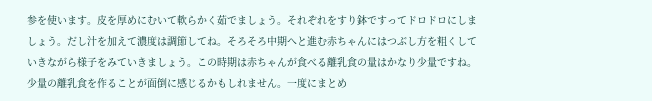参を使います。皮を厚めにむいて軟らかく茹でましょう。それぞれをすり鉢ですってドロドロにしましょう。だし汁を加えて濃度は調節してね。そろそろ中期へと進む赤ちゃんにはつぶし方を粗くしていきながら様子をみていきましょう。この時期は赤ちゃんが食べる離乳食の量はかなり少量ですね。少量の離乳食を作ることが面倒に感じるかもしれません。一度にまとめ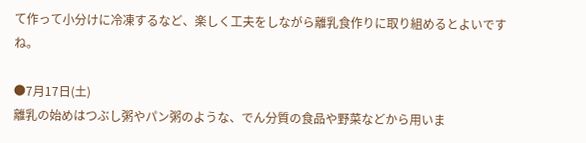て作って小分けに冷凍するなど、楽しく工夫をしながら離乳食作りに取り組めるとよいですね。

●7月17日(土)
離乳の始めはつぶし粥やパン粥のような、でん分質の食品や野菜などから用いま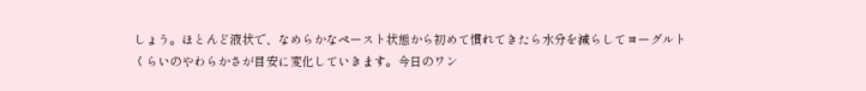しょう。ほとんど液状で、なめらかなペースト状態から初めて慣れてきたら水分を減らしてヨーグルトくらいのやわらかさが目安に変化していきます。今日のワン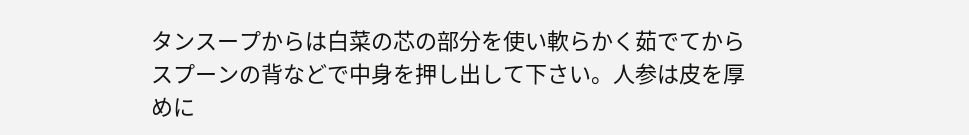タンスープからは白菜の芯の部分を使い軟らかく茹でてからスプーンの背などで中身を押し出して下さい。人参は皮を厚めに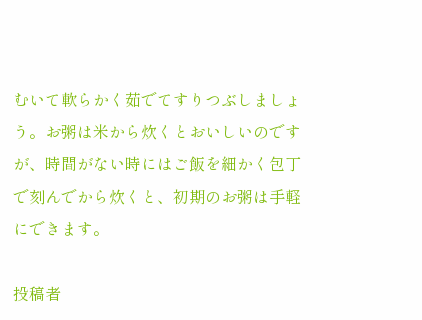むいて軟らかく茹でてすりつぶしましょう。お粥は米から炊くとおいしいのですが、時間がない時にはご飯を細かく包丁で刻んでから炊くと、初期のお粥は手軽にできます。

投稿者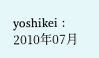yoshikei : 2010年07月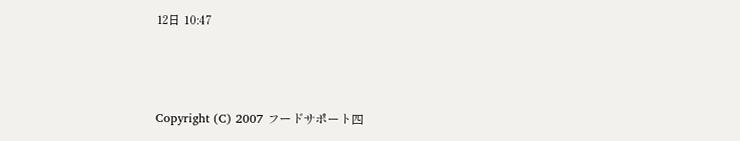12日 10:47



Copyright (C) 2007 フードサポート四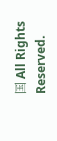国 All Rights Reserved.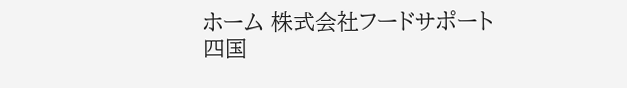ホーム 株式会社フードサポート四国